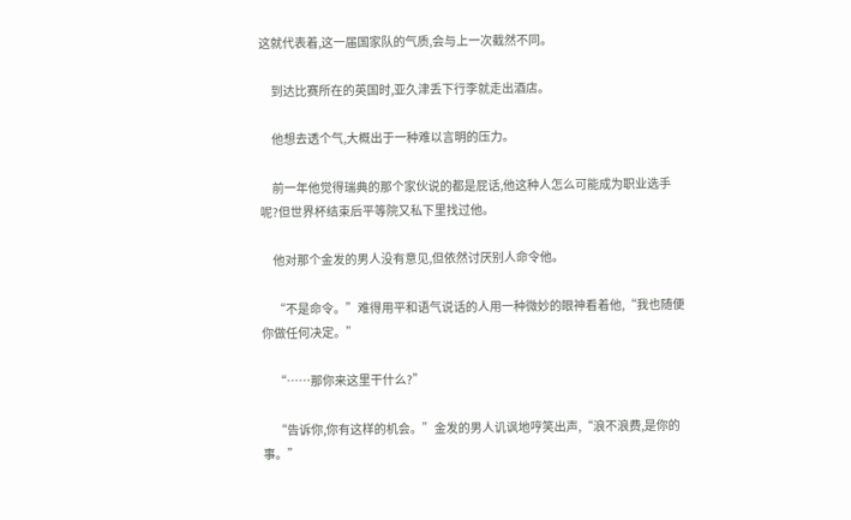这就代表着,这一届国家队的气质,会与上一次截然不同。

    到达比赛所在的英国时,亚久津丢下行李就走出酒店。

    他想去透个气,大概出于一种难以言明的压力。

    前一年他觉得瑞典的那个家伙说的都是屁话,他这种人怎么可能成为职业选手呢?但世界杯结束后平等院又私下里找过他。

    他对那个金发的男人没有意见,但依然讨厌别人命令他。

    “不是命令。”难得用平和语气说话的人用一种微妙的眼神看着他,“我也随便你做任何决定。”

    “……那你来这里干什么?”

    “告诉你,你有这样的机会。”金发的男人讥讽地哼笑出声,“浪不浪费,是你的事。”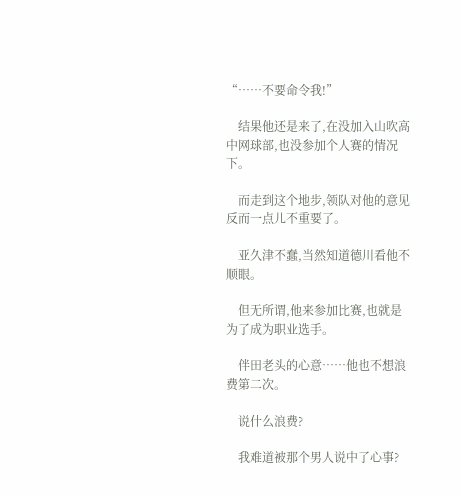“……不要命令我!”

    结果他还是来了,在没加入山吹高中网球部,也没参加个人赛的情况下。

    而走到这个地步,领队对他的意见反而一点儿不重要了。

    亚久津不蠢,当然知道德川看他不顺眼。

    但无所谓,他来参加比赛,也就是为了成为职业选手。

    伴田老头的心意……他也不想浪费第二次。

    说什么浪费?

    我难道被那个男人说中了心事?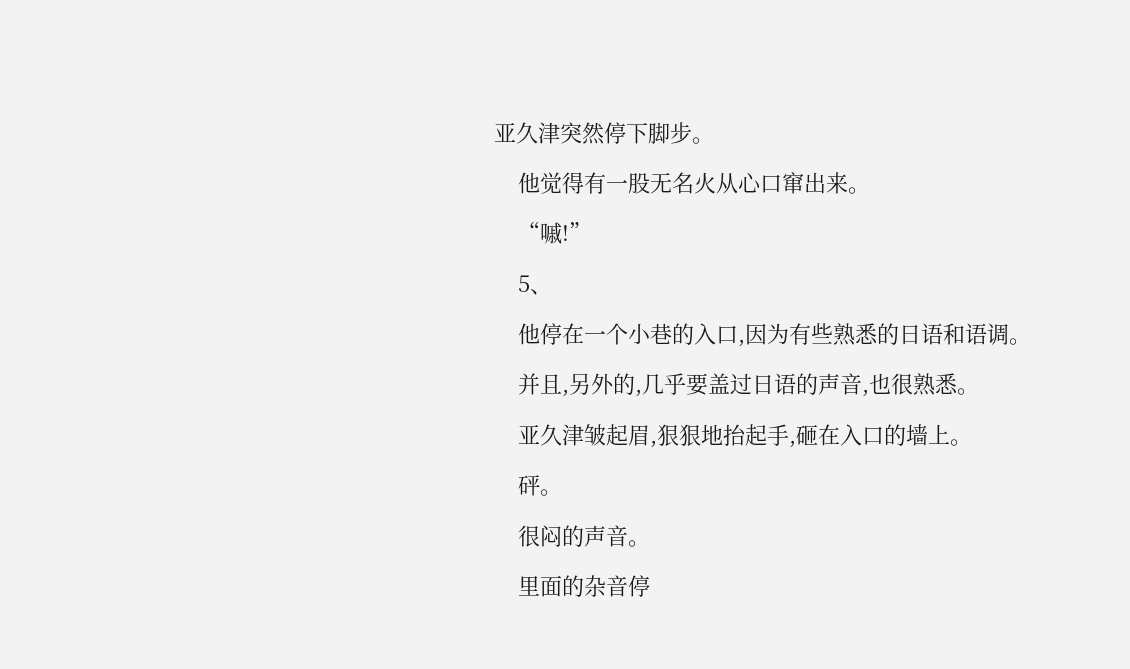亚久津突然停下脚步。

    他觉得有一股无名火从心口窜出来。

    “嘁!”

    5、

    他停在一个小巷的入口,因为有些熟悉的日语和语调。

    并且,另外的,几乎要盖过日语的声音,也很熟悉。

    亚久津皱起眉,狠狠地抬起手,砸在入口的墙上。

    砰。

    很闷的声音。

    里面的杂音停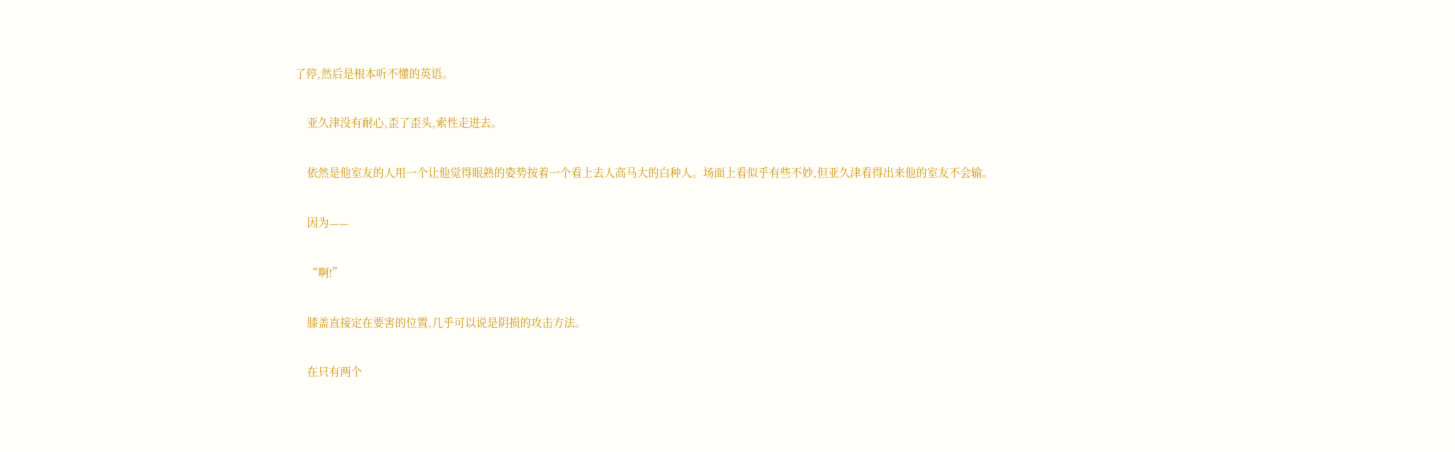了停,然后是根本听不懂的英语。

    亚久津没有耐心,歪了歪头,索性走进去。

    依然是他室友的人用一个让他觉得眼熟的姿势按着一个看上去人高马大的白种人。场面上看似乎有些不妙,但亚久津看得出来他的室友不会输。

    因为——

    “啊!”

    膝盖直接定在要害的位置,几乎可以说是阴损的攻击方法。

    在只有两个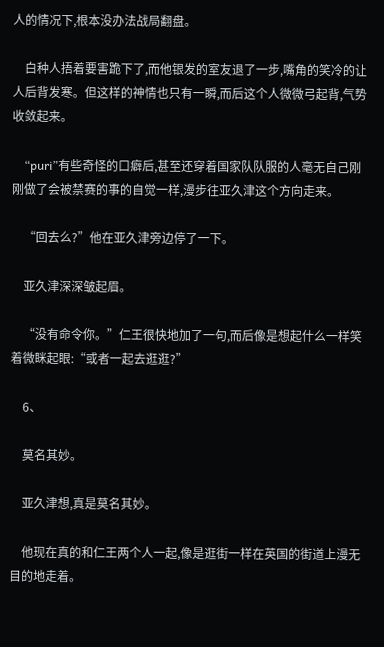人的情况下,根本没办法战局翻盘。

    白种人捂着要害跪下了,而他银发的室友退了一步,嘴角的笑冷的让人后背发寒。但这样的神情也只有一瞬,而后这个人微微弓起背,气势收敛起来。

    “puri”有些奇怪的口癖后,甚至还穿着国家队队服的人毫无自己刚刚做了会被禁赛的事的自觉一样,漫步往亚久津这个方向走来。

    “回去么?”他在亚久津旁边停了一下。

    亚久津深深皱起眉。

    “没有命令你。”仁王很快地加了一句,而后像是想起什么一样笑着微眯起眼:“或者一起去逛逛?”

    6、

    莫名其妙。

    亚久津想,真是莫名其妙。

    他现在真的和仁王两个人一起,像是逛街一样在英国的街道上漫无目的地走着。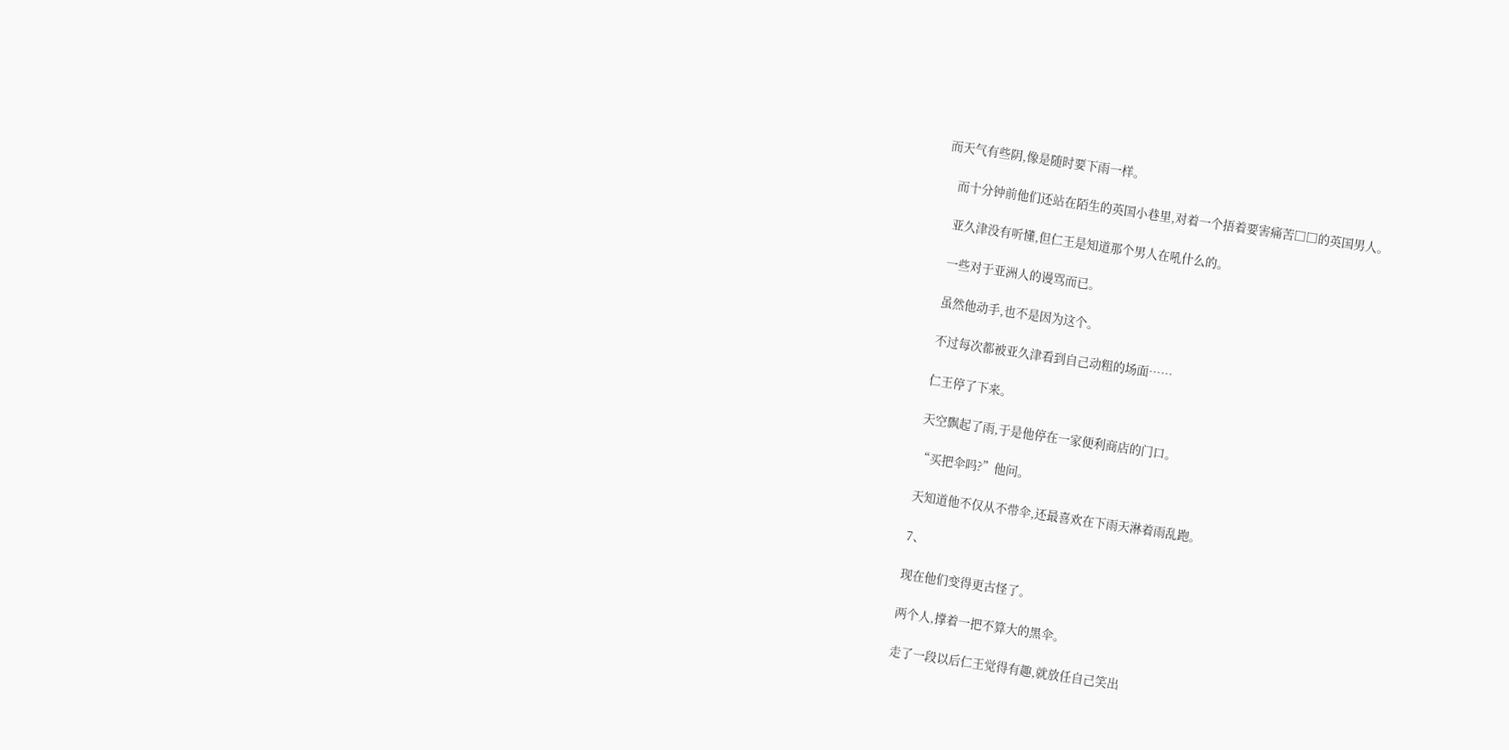而天气有些阴,像是随时要下雨一样。

    而十分钟前他们还站在陌生的英国小巷里,对着一个捂着要害痛苦□□的英国男人。

    亚久津没有听懂,但仁王是知道那个男人在吼什么的。

    一些对于亚洲人的谩骂而已。

    虽然他动手,也不是因为这个。

    不过每次都被亚久津看到自己动粗的场面……

    仁王停了下来。

    天空飘起了雨,于是他停在一家便利商店的门口。

    “买把伞吗?”他问。

    天知道他不仅从不带伞,还最喜欢在下雨天淋着雨乱跑。

    7、

    现在他们变得更古怪了。

    两个人,撑着一把不算大的黑伞。

    走了一段以后仁王觉得有趣,就放任自己笑出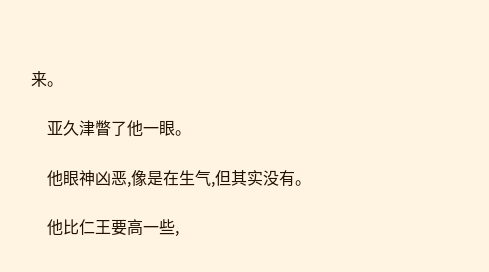来。

    亚久津瞥了他一眼。

    他眼神凶恶,像是在生气,但其实没有。

    他比仁王要高一些,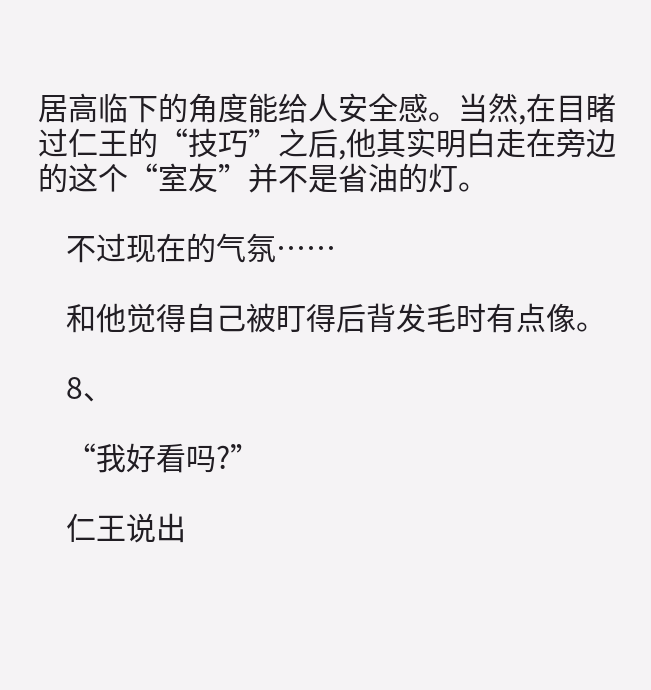居高临下的角度能给人安全感。当然,在目睹过仁王的“技巧”之后,他其实明白走在旁边的这个“室友”并不是省油的灯。

    不过现在的气氛……

    和他觉得自己被盯得后背发毛时有点像。

    8、

    “我好看吗?”

    仁王说出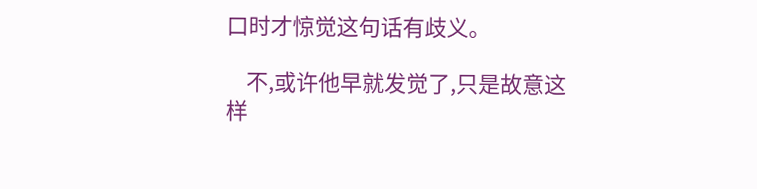口时才惊觉这句话有歧义。

    不,或许他早就发觉了,只是故意这样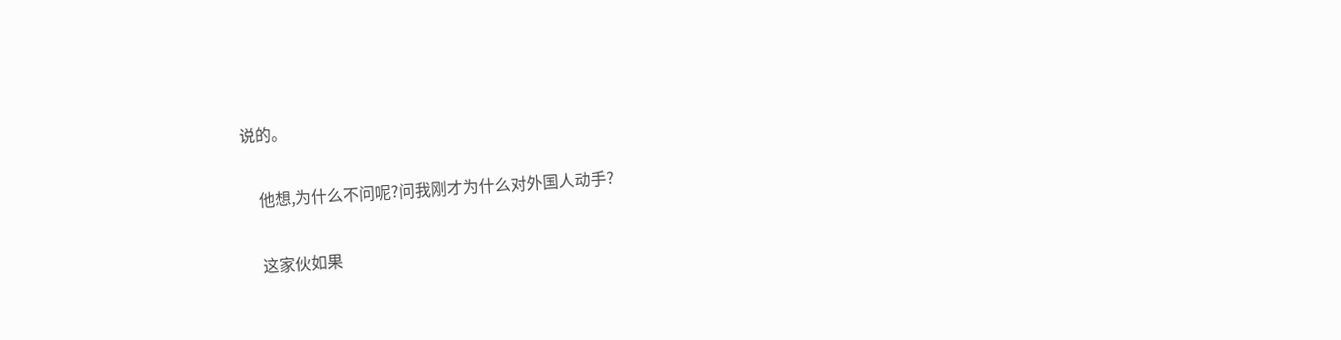说的。

    他想,为什么不问呢?问我刚才为什么对外国人动手?

    这家伙如果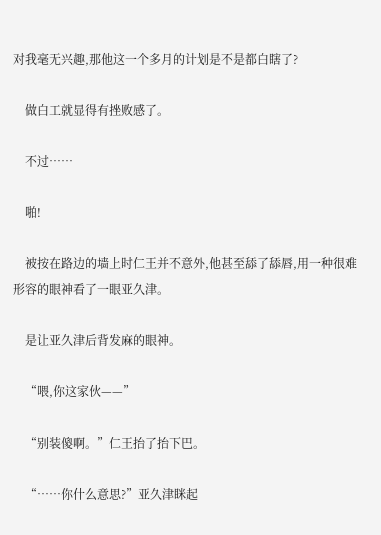对我毫无兴趣,那他这一个多月的计划是不是都白瞎了?

    做白工就显得有挫败感了。

    不过……

    啪!

    被按在路边的墙上时仁王并不意外,他甚至舔了舔唇,用一种很难形容的眼神看了一眼亚久津。

    是让亚久津后背发麻的眼神。

    “喂,你这家伙——”

    “别装傻啊。”仁王抬了抬下巴。

    “……你什么意思?”亚久津眯起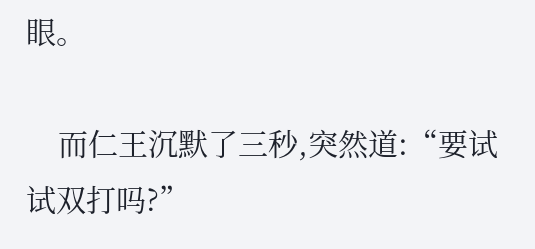眼。

    而仁王沉默了三秒,突然道:“要试试双打吗?”